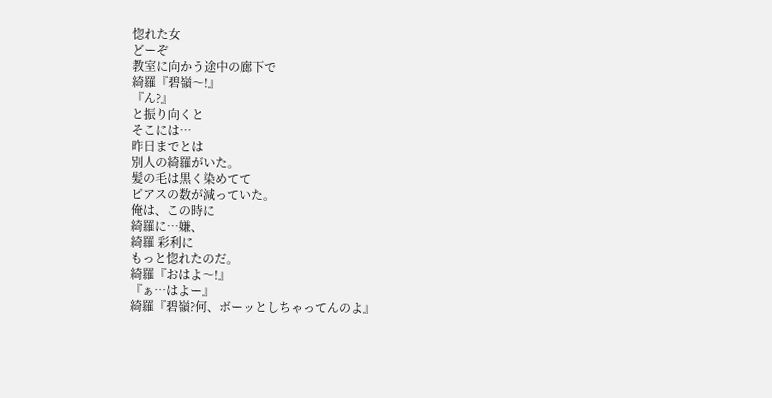惚れた女
どーぞ
教室に向かう途中の廊下で
綺羅『碧嶺〜!』
『ん?』
と振り向くと
そこには…
昨日までとは
別人の綺羅がいた。
髪の毛は黒く染めてて
ピアスの数が減っていた。
俺は、この時に
綺羅に…嫌、
綺羅 彩利に
もっと惚れたのだ。
綺羅『おはよ〜!』
『ぁ…はよー』
綺羅『碧嶺?何、ボーッとしちゃってんのよ』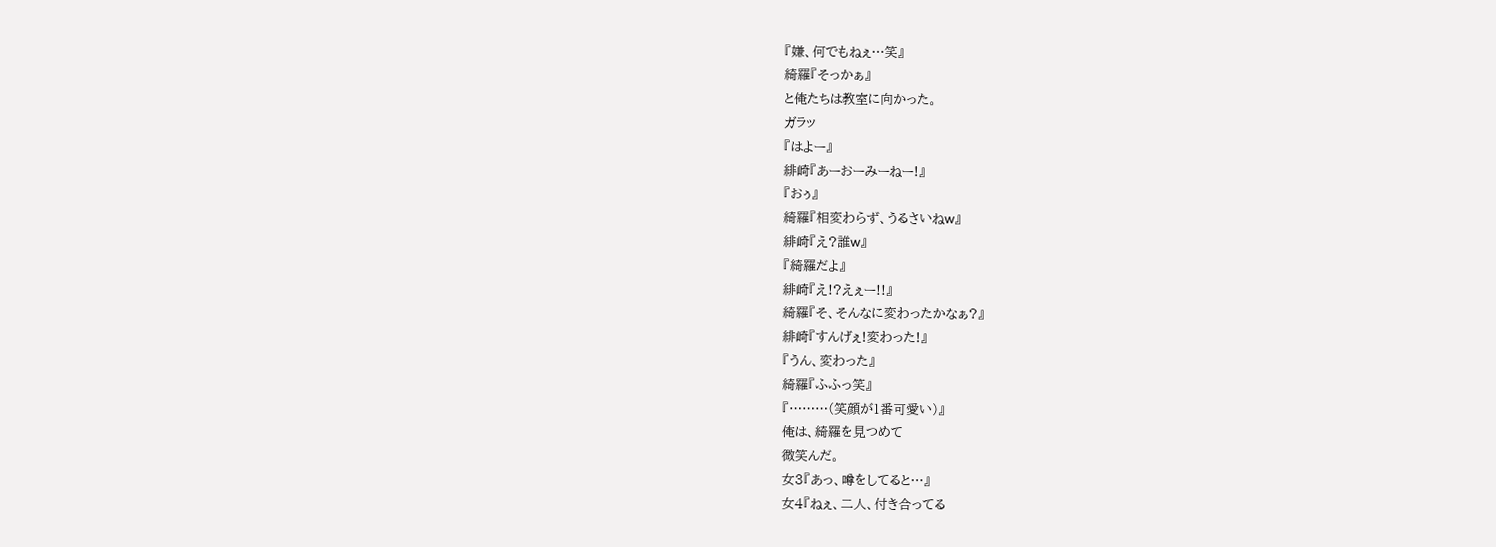『嫌、何でもねぇ…笑』
綺羅『そっかぁ』
と俺たちは教室に向かった。
ガラッ
『はよー』
緋崎『あーおーみーねー!』
『おぅ』
綺羅『相変わらず、うるさいねw』
緋崎『え?誰w』
『綺羅だよ』
緋崎『え!?えぇー!!』
綺羅『そ、そんなに変わったかなぁ?』
緋崎『すんげぇ!変わった!』
『うん、変わった』
綺羅『ふふっ笑』
『………(笑顔が1番可愛い)』
俺は、綺羅を見つめて
微笑んだ。
女3『あっ、噂をしてると…』
女4『ねぇ、二人、付き合ってる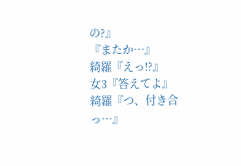の?』
『またか…』
綺羅『えっ!?』
女3『答えてよ』
綺羅『つ、付き合っ…』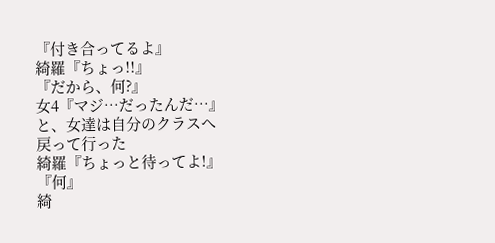『付き合ってるよ』
綺羅『ちょっ!!』
『だから、何?』
女4『マジ…だったんだ…』
と、女達は自分のクラスへ
戻って行った
綺羅『ちょっと待ってよ!』
『何』
綺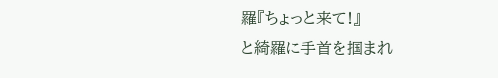羅『ちょっと来て!』
と綺羅に手首を掴まれ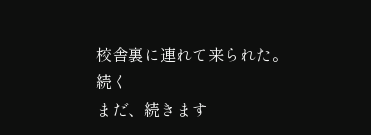校舎裏に連れて来られた。
続く
まだ、続きます